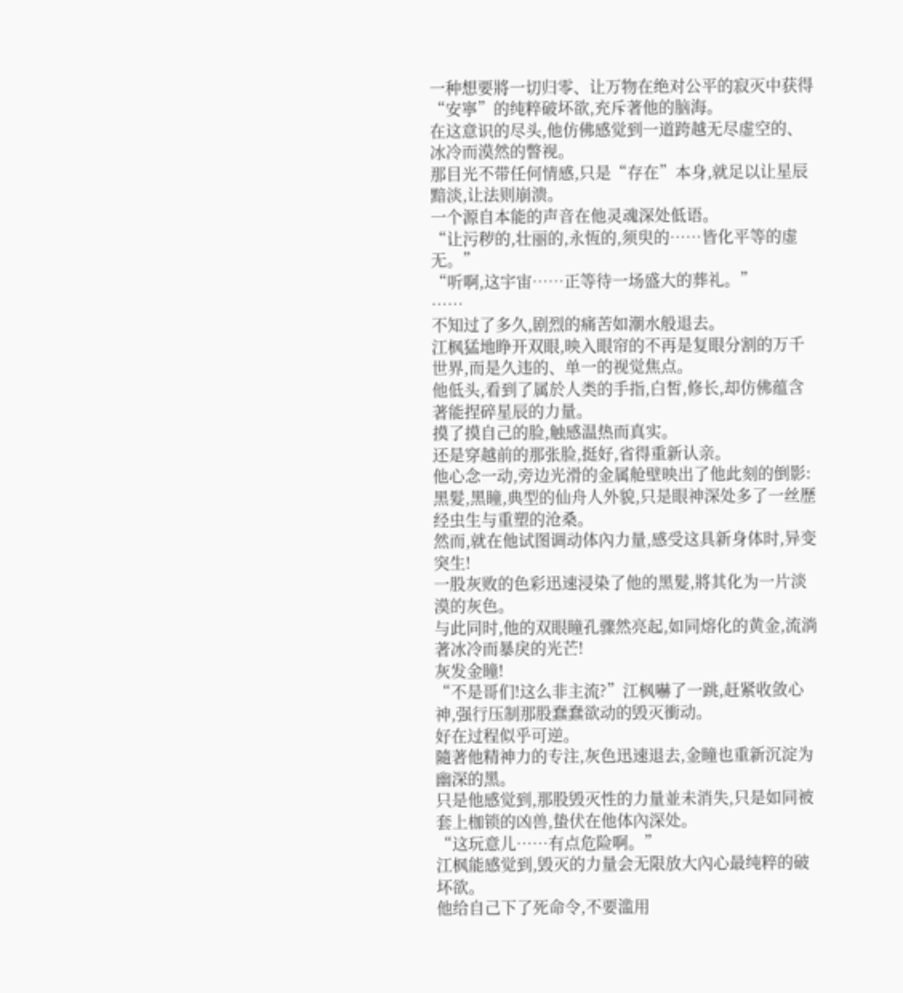一种想要將一切归零、让万物在绝对公平的寂灭中获得“安寧”的纯粹破坏欲,充斥著他的脑海。
在这意识的尽头,他仿佛感觉到一道跨越无尽虚空的、冰冷而漠然的瞥视。
那目光不带任何情感,只是“存在”本身,就足以让星辰黯淡,让法则崩溃。
一个源自本能的声音在他灵魂深处低语。
“让污秽的,壮丽的,永恆的,须臾的……皆化平等的虚无。”
“听啊,这宇宙……正等待一场盛大的葬礼。”
……
不知过了多久,剧烈的痛苦如潮水般退去。
江枫猛地睁开双眼,映入眼帘的不再是复眼分割的万千世界,而是久违的、单一的视觉焦点。
他低头,看到了属於人类的手指,白皙,修长,却仿佛蕴含著能捏碎星辰的力量。
摸了摸自己的脸,触感温热而真实。
还是穿越前的那张脸,挺好,省得重新认亲。
他心念一动,旁边光滑的金属舱壁映出了他此刻的倒影:黑髮,黑瞳,典型的仙舟人外貌,只是眼神深处多了一丝歷经虫生与重塑的沧桑。
然而,就在他试图调动体內力量,感受这具新身体时,异变突生!
一股灰败的色彩迅速浸染了他的黑髮,將其化为一片淡漠的灰色。
与此同时,他的双眼瞳孔骤然亮起,如同熔化的黄金,流淌著冰冷而暴戾的光芒!
灰发金瞳!
“不是哥们!这么非主流?”江枫嚇了一跳,赶紧收敛心神,强行压制那股蠢蠢欲动的毁灭衝动。
好在过程似乎可逆。
隨著他精神力的专注,灰色迅速退去,金瞳也重新沉淀为幽深的黑。
只是他感觉到,那股毁灭性的力量並未消失,只是如同被套上枷锁的凶兽,蛰伏在他体內深处。
“这玩意儿……有点危险啊。”
江枫能感觉到,毁灭的力量会无限放大內心最纯粹的破坏欲。
他给自己下了死命令,不要滥用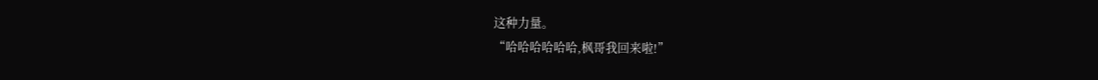这种力量。
“哈哈哈哈哈哈,枫哥我回来啦!”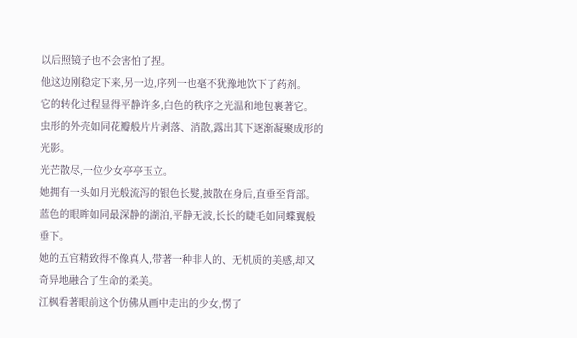以后照镜子也不会害怕了捏。
他这边刚稳定下来,另一边,序列一也毫不犹豫地饮下了药剂。
它的转化过程显得平静许多,白色的秩序之光温和地包裹著它。
虫形的外壳如同花瓣般片片剥落、消散,露出其下逐渐凝聚成形的光影。
光芒散尽,一位少女亭亭玉立。
她拥有一头如月光般流泻的银色长髮,披散在身后,直垂至背部。
蓝色的眼眸如同最深静的湖泊,平静无波,长长的睫毛如同蝶翼般垂下。
她的五官精致得不像真人,带著一种非人的、无机质的美感,却又奇异地融合了生命的柔美。
江枫看著眼前这个仿佛从画中走出的少女,愣了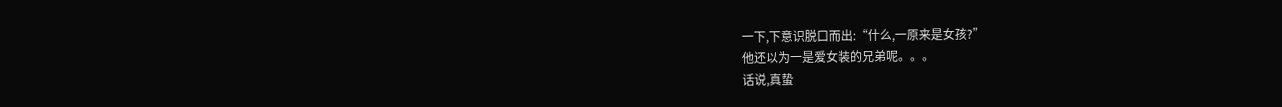一下,下意识脱口而出:“什么,一原来是女孩?”
他还以为一是爱女装的兄弟呢。。。
话说,真蛰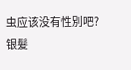虫应该没有性別吧?
银髮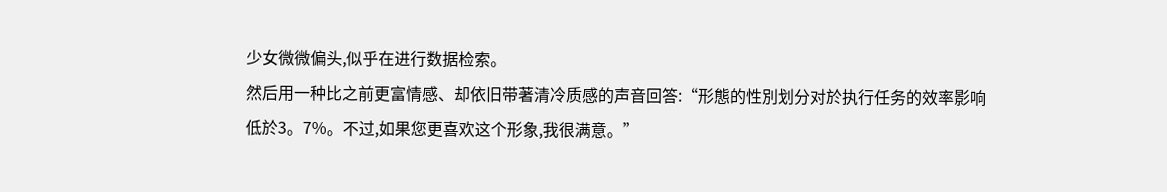少女微微偏头,似乎在进行数据检索。
然后用一种比之前更富情感、却依旧带著清冷质感的声音回答:“形態的性別划分对於执行任务的效率影响低於3。7%。不过,如果您更喜欢这个形象,我很满意。”